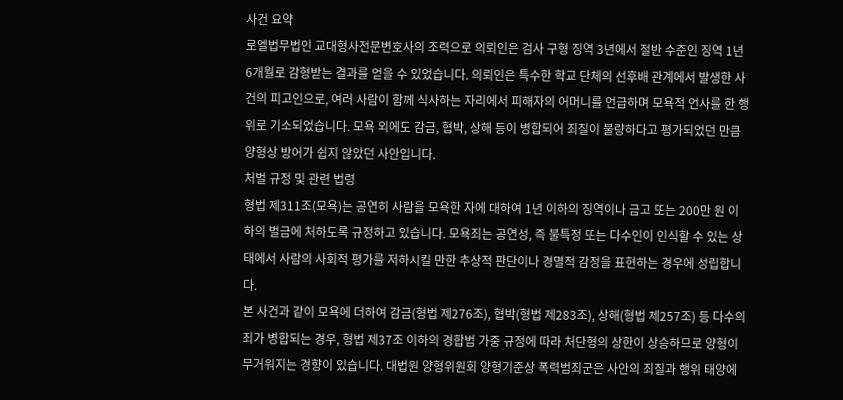사건 요약
로엘법무법인 교대형사전문변호사의 조력으로 의뢰인은 검사 구형 징역 3년에서 절반 수준인 징역 1년 6개월로 감형받는 결과를 얻을 수 있었습니다. 의뢰인은 특수한 학교 단체의 선후배 관계에서 발생한 사건의 피고인으로, 여러 사람이 함께 식사하는 자리에서 피해자의 어머니를 언급하며 모욕적 언사를 한 행위로 기소되었습니다. 모욕 외에도 감금, 협박, 상해 등이 병합되어 죄질이 불량하다고 평가되었던 만큼 양형상 방어가 쉽지 않았던 사안입니다.
처벌 규정 및 관련 법령
형법 제311조(모욕)는 공연히 사람을 모욕한 자에 대하여 1년 이하의 징역이나 금고 또는 200만 원 이하의 벌금에 처하도록 규정하고 있습니다. 모욕죄는 공연성, 즉 불특정 또는 다수인이 인식할 수 있는 상태에서 사람의 사회적 평가를 저하시킬 만한 추상적 판단이나 경멸적 감정을 표현하는 경우에 성립합니다.
본 사건과 같이 모욕에 더하여 감금(형법 제276조), 협박(형법 제283조), 상해(형법 제257조) 등 다수의 죄가 병합되는 경우, 형법 제37조 이하의 경합범 가중 규정에 따라 처단형의 상한이 상승하므로 양형이 무거워지는 경향이 있습니다. 대법원 양형위원회 양형기준상 폭력범죄군은 사안의 죄질과 행위 태양에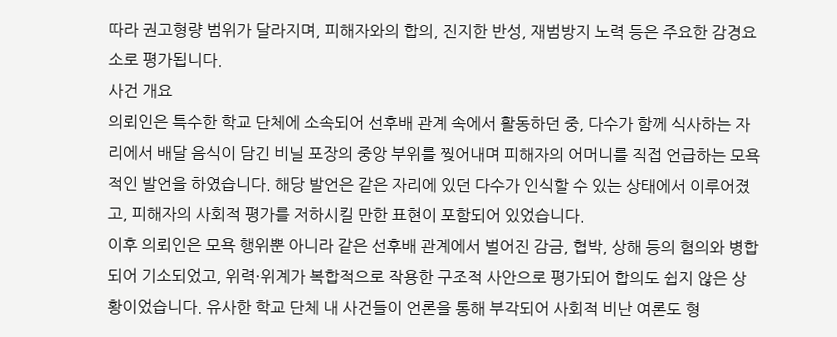따라 권고형량 범위가 달라지며, 피해자와의 합의, 진지한 반성, 재범방지 노력 등은 주요한 감경요소로 평가됩니다.
사건 개요
의뢰인은 특수한 학교 단체에 소속되어 선후배 관계 속에서 활동하던 중, 다수가 함께 식사하는 자리에서 배달 음식이 담긴 비닐 포장의 중앙 부위를 찢어내며 피해자의 어머니를 직접 언급하는 모욕적인 발언을 하였습니다. 해당 발언은 같은 자리에 있던 다수가 인식할 수 있는 상태에서 이루어졌고, 피해자의 사회적 평가를 저하시킬 만한 표현이 포함되어 있었습니다.
이후 의뢰인은 모욕 행위뿐 아니라 같은 선후배 관계에서 벌어진 감금, 협박, 상해 등의 혐의와 병합되어 기소되었고, 위력·위계가 복합적으로 작용한 구조적 사안으로 평가되어 합의도 쉽지 않은 상황이었습니다. 유사한 학교 단체 내 사건들이 언론을 통해 부각되어 사회적 비난 여론도 형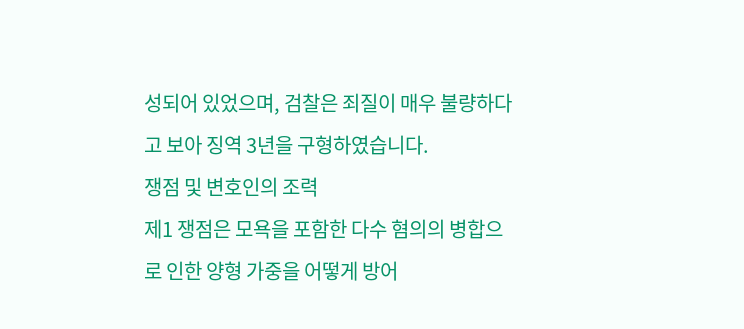성되어 있었으며, 검찰은 죄질이 매우 불량하다고 보아 징역 3년을 구형하였습니다.
쟁점 및 변호인의 조력
제1 쟁점은 모욕을 포함한 다수 혐의의 병합으로 인한 양형 가중을 어떻게 방어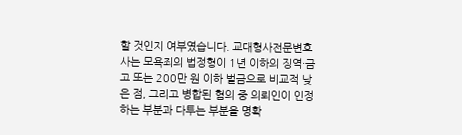할 것인지 여부였습니다. 교대형사전문변호사는 모욕죄의 법정형이 1년 이하의 징역·금고 또는 200만 원 이하 벌금으로 비교적 낮은 점, 그리고 병합된 혐의 중 의뢰인이 인정하는 부분과 다투는 부분을 명확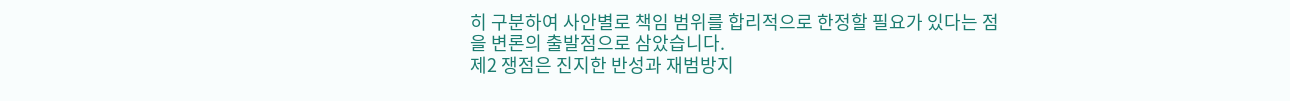히 구분하여 사안별로 책임 범위를 합리적으로 한정할 필요가 있다는 점을 변론의 출발점으로 삼았습니다.
제2 쟁점은 진지한 반성과 재범방지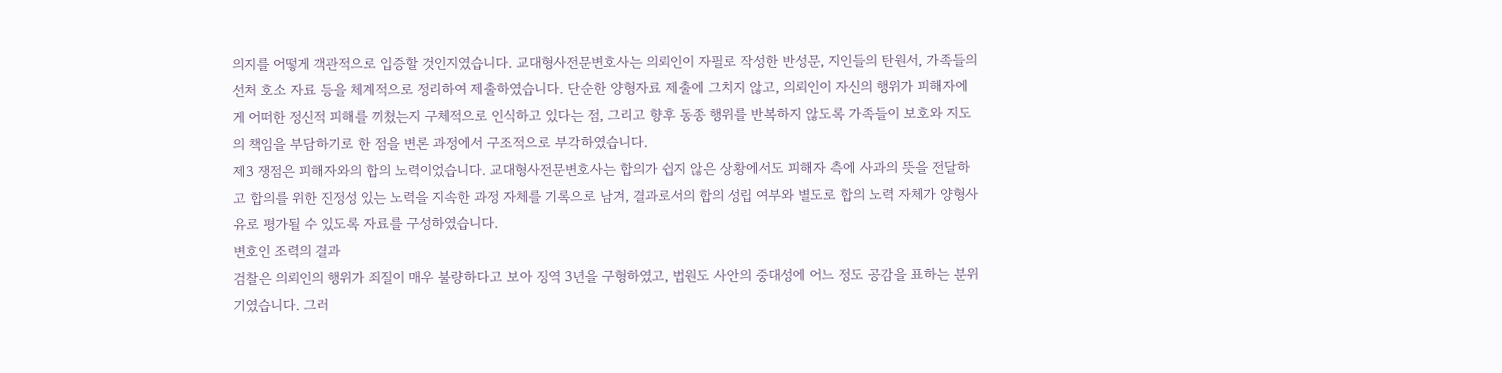의지를 어떻게 객관적으로 입증할 것인지였습니다. 교대형사전문변호사는 의뢰인이 자필로 작성한 반성문, 지인들의 탄원서, 가족들의 선처 호소 자료 등을 체계적으로 정리하여 제출하였습니다. 단순한 양형자료 제출에 그치지 않고, 의뢰인이 자신의 행위가 피해자에게 어떠한 정신적 피해를 끼쳤는지 구체적으로 인식하고 있다는 점, 그리고 향후 동종 행위를 반복하지 않도록 가족들이 보호와 지도의 책임을 부담하기로 한 점을 변론 과정에서 구조적으로 부각하였습니다.
제3 쟁점은 피해자와의 합의 노력이었습니다. 교대형사전문변호사는 합의가 쉽지 않은 상황에서도 피해자 측에 사과의 뜻을 전달하고 합의를 위한 진정성 있는 노력을 지속한 과정 자체를 기록으로 남겨, 결과로서의 합의 성립 여부와 별도로 합의 노력 자체가 양형사유로 평가될 수 있도록 자료를 구성하였습니다.
변호인 조력의 결과
검찰은 의뢰인의 행위가 죄질이 매우 불량하다고 보아 징역 3년을 구형하였고, 법원도 사안의 중대성에 어느 정도 공감을 표하는 분위기였습니다. 그러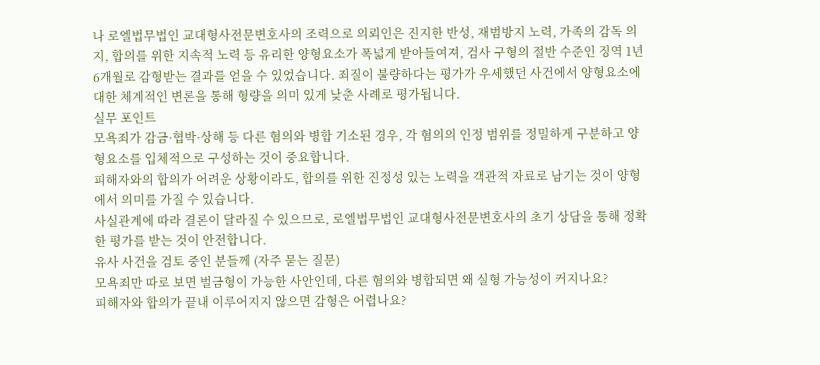나 로엘법무법인 교대형사전문변호사의 조력으로 의뢰인은 진지한 반성, 재범방지 노력, 가족의 감독 의지, 합의를 위한 지속적 노력 등 유리한 양형요소가 폭넓게 받아들여져, 검사 구형의 절반 수준인 징역 1년 6개월로 감형받는 결과를 얻을 수 있었습니다. 죄질이 불량하다는 평가가 우세했던 사건에서 양형요소에 대한 체계적인 변론을 통해 형량을 의미 있게 낮춘 사례로 평가됩니다.
실무 포인트
모욕죄가 감금·협박·상해 등 다른 혐의와 병합 기소된 경우, 각 혐의의 인정 범위를 정밀하게 구분하고 양형요소를 입체적으로 구성하는 것이 중요합니다.
피해자와의 합의가 어려운 상황이라도, 합의를 위한 진정성 있는 노력을 객관적 자료로 남기는 것이 양형에서 의미를 가질 수 있습니다.
사실관계에 따라 결론이 달라질 수 있으므로, 로엘법무법인 교대형사전문변호사의 초기 상담을 통해 정확한 평가를 받는 것이 안전합니다.
유사 사건을 검토 중인 분들께 (자주 묻는 질문)
모욕죄만 따로 보면 벌금형이 가능한 사안인데, 다른 혐의와 병합되면 왜 실형 가능성이 커지나요?
피해자와 합의가 끝내 이루어지지 않으면 감형은 어렵나요?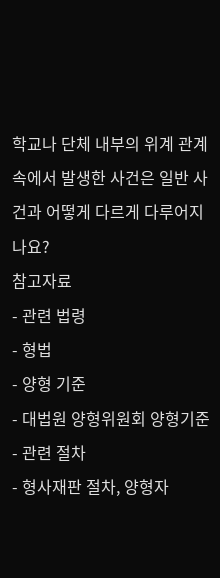학교나 단체 내부의 위계 관계 속에서 발생한 사건은 일반 사건과 어떻게 다르게 다루어지나요?
참고자료
- 관련 법령
- 형법
- 양형 기준
- 대법원 양형위원회 양형기준
- 관련 절차
- 형사재판 절차, 양형자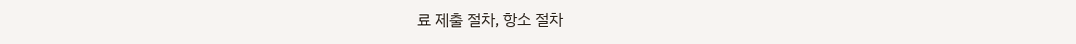료 제출 절차, 항소 절차